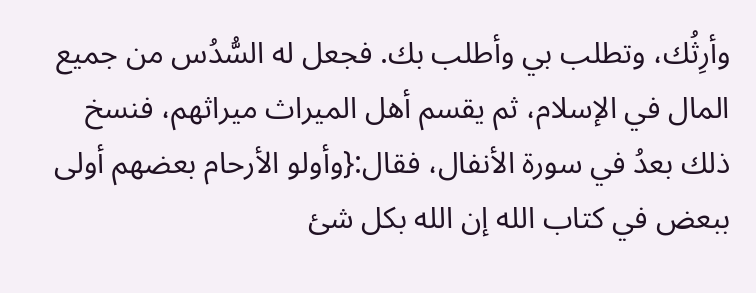وأرِثُك، وتطلب بي وأطلب بك. فجعل له السُّدُس من جميع المال في الإسلام، ثم يقسم أهل الميراث ميراثهم، فنسخ ذلك بعدُ في سورة الأنفال، فقال:{وأولو الأرحام بعضهم أولى ببعض في كتاب الله إن الله بكل شئ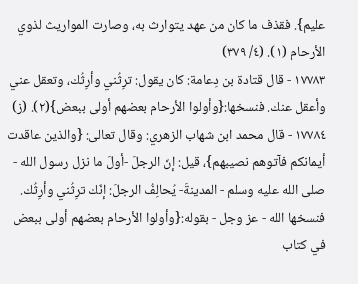عليم}. فقذف ما كان من عهد يتوارث به، وصارت المواريث لذوي الأرحام (١). (٤/ ٣٧٩)
١٧٧٨٣ - قال قتادة بن دِعامة: كان يقول: ترِثُني وأرِثُك، وتعقل عني وأعقل عنك. فنسخها:{وأولوا الأرحام بعضهم أولى ببعض}(٢). (ز)
١٧٧٨٤ - قال محمد ابن شهاب الزهري: وقال تعالى: {والذين عاقدت أيمانكم فآتوهم نصيبهم}، قيل: إنّ الرجلَ -أولَ ما نزل رسول الله - صلى الله عليه وسلم - المدينةَ- يُحالِفُ الرجلَ: إنّك ترِثُني وأرِثُك. فنسخها الله - عز وجل - بقوله:{وأولوا الأرحام بعضهم أولى ببعض في كتاب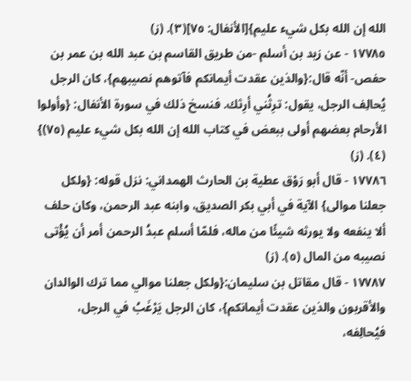الله إن الله بكل شيء عليم}[الأنفال: ٧٥](٣). (ز)
١٧٧٨٥ - عن زيد بن أسلم -من طريق القاسم بن عبد الله بن عمر بن حفص- أنّه قال:{والذين عقدت أيمانكم فآتوهم نصيبهم}، كان الرجل يُحالِف الرجل، يقول: ترِثُني أرِثك. فنسخ ذلك في سورة الأنفال: {وأولوا الأرحام بعضهم أولى ببعض في كتاب الله إن الله بكل شيء عليم (٧٥)} (٤). (ز)
١٧٧٨٦ - قال أبو رَوْق عطية بن الحارث الهمداني: نزل قوله: {ولكل جعلنا موالى} الآية في أبي بكر الصديق، وابنه عبد الرحمن، وكان حلف ألا ينفعه ولا يورثه شيئًا من ماله، فلمّا أسلم عبدُ الرحمن أمر أن يُؤْتى نصيبه من المال (٥). (ز)
١٧٧٨٧ - قال مقاتل بن سليمان:{ولكل جعلنا موالي مما ترك الوالدان والأقربون والذين عقدت أيمانكم}، كان الرجل يَرْغَبُ في الرجل، فيُحالِفه،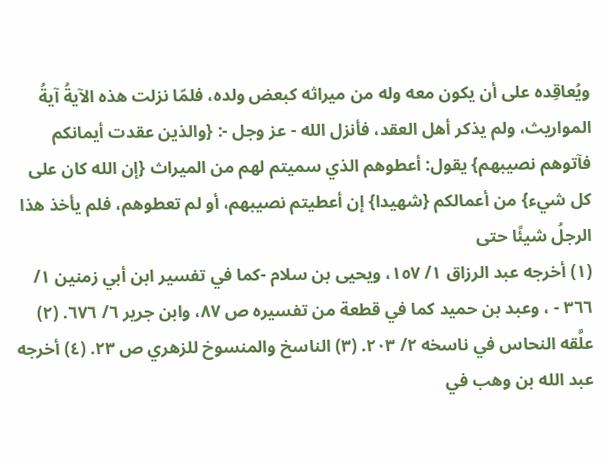ويُعاقِده على أن يكون معه وله من ميراثه كبعض ولده، فلمّا نزلت هذه الآيةُ آيةُ المواريث، ولم يذكر أهل العقد، فأنزل الله - عز وجل -: {والذين عقدت أيمانكم فآتوهم نصيبهم} يقول: أعطوهم الذي سميتم لهم من الميراث {إن الله كان على كل شيء} من أعمالكم {شهيدا} إن أعطيتم نصيبهم، أو لم تعطوهم، فلم يأخذ هذا الرجلُ شيئًا حتى
(١) أخرجه عبد الرزاق ١/ ١٥٧، ويحيى بن سلام -كما في تفسير ابن أبي زمنين ١/ ٣٦٦ - ، وعبد بن حميد كما في قطعة من تفسيره ص ٨٧، وابن جرير ٦/ ٦٧٦. (٢) علَّقه النحاس في ناسخه ٢/ ٢٠٣. (٣) الناسخ والمنسوخ للزهري ص ٢٣. (٤) أخرجه عبد الله بن وهب في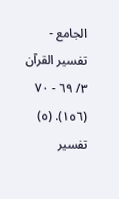الجامع - تفسير القرآن ٣/ ٦٩ - ٧٠ (١٥٦). (٥) تفسير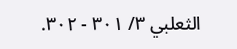الثعلبي ٣/ ٣٠١ - ٣٠٢.